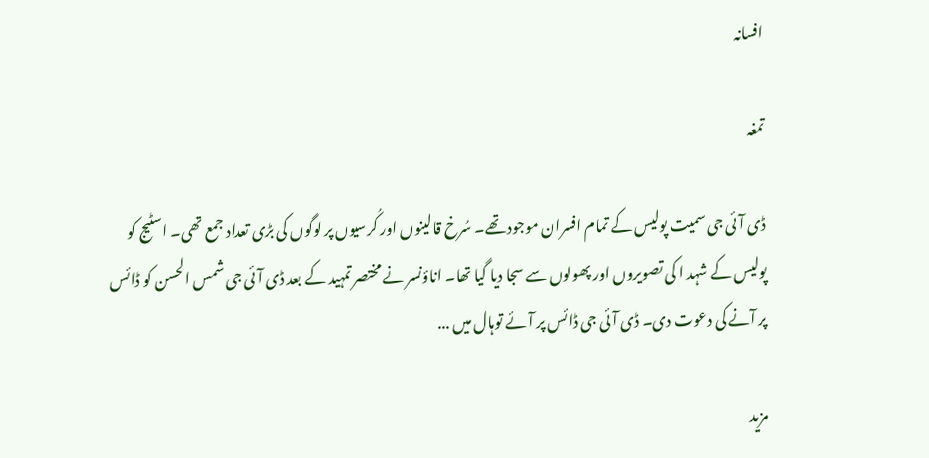افسانہ

تمغہ

ڈی آئی جی سمیت پولیس کے تمام افسران موجود تھے۔ سُرخ قالینوں اور کُرسیوں پر لوگوں کی بڑی تعداد جمع تھی۔ اسٹیج کو پولیس کے شہد ا کی تصویروں اور پھولوں سے سجا دیا گیا تھا۔ اناؤنسر نے مختصر تمہید کے بعد ڈی آئی جی شمس الحسن کو ڈائس پر آنے کی دعوت دی۔ ڈی آئی جی ڈائس پر آئے توہال میں ...

مزید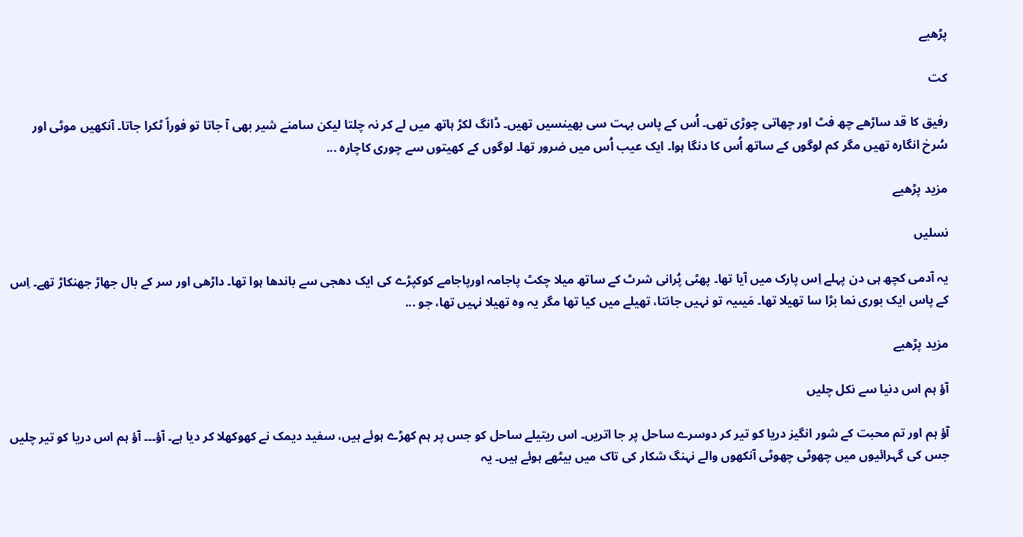پڑھیے

کت

رفیق کا قد ساڑھے چھ فٹ اور چھاتی چوڑی تھی۔ اُس کے پاس بہت سی بھینسیں تھیں۔ ڈانگ لکڑ ہاتھ میں لے کر نہ چلتا لیکن سامنے شیر بھی آ جاتا تو فوراً ٹکرا جاتا۔ آنکھیں موٹی اور سُرخ انگارہ تھیں مگر کم لوگوں کے ساتھ اُس کا دنگا ہوا۔ ایک عیب اُس میں ضرور تھا۔ لوگوں کے کھیتوں سے چوری کاچارہ ...

مزید پڑھیے

نسلیں

یہ آدمی کچھ ہی دن پہلے اِس پارک میں آیا تھا۔ پھٹی پُرانی شرٹ کے ساتھ میلا چکٹ پاجامہ اورپاجامے کوکپڑے کی ایک دھجی سے باندھا ہوا تھا۔ داڑھی اور سر کے بال جھاڑ جھنکاڑ تھے۔ اِس کے پاس ایک بوری نما بڑا سا تھیلا تھا۔ مَیںیہ تو نہیں جانتا، تھیلے میں کیا تھا مگر یہ وہ تھیلا نہیں تھا، جو ...

مزید پڑھیے

آؤ ہم اس دنیا سے نکل چلیں

آؤ ہم اور تم محبت کے شور انگیز دریا کو تیر کر دوسرے ساحل پر جا اتریں۔ اس ریتیلے ساحل کو جس پر ہم کھڑے ہوئے ہیں، سفید دیمک نے کھوکھلا کر دیا ہے۔ آؤ۔۔۔ آؤ ہم اس دریا کو تیر چلیں جس کی گہرائیوں میں چھوٹی چھوٹی آنکھوں والے نہنگ شکار کی تاک میں بیٹھے ہوئے ہیں۔ یہ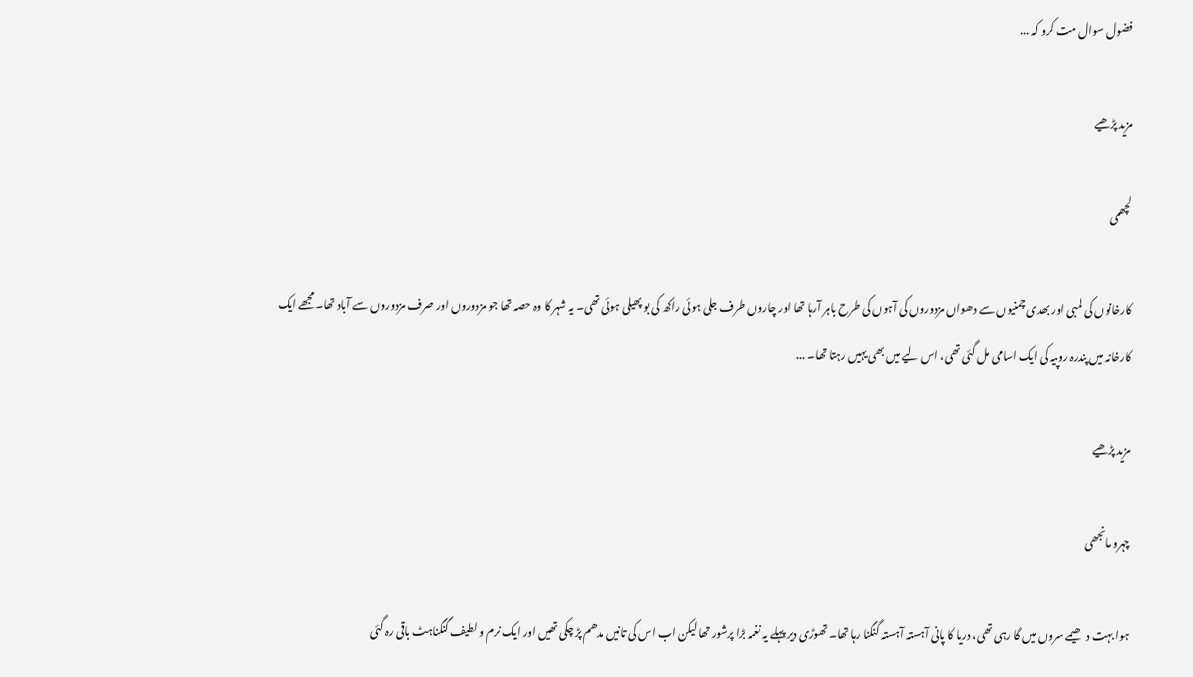فضول سوال مت کرو کہ ...

مزید پڑھیے

لچھمی

کارخانوں کی لمبی اور بھدی چمنیوں سے دھواں مزدوروں کی آہوں کی طرح باہر آرہا تھا اور چاروں طرف جلی ہوئی راکھ کی بو پھیلی ہوئی تھی۔ یہ شہر کا وہ حصہ تھا جو مزدوروں اور صرف مزدوروں سے آباد تھا۔ مجھے ایک کارخانہ میں پندرہ روپیہ کی ایک اسامی مل گئی تھی، اس لیے میں بھی یہیں رہتا تھا۔ ...

مزید پڑھیے

چہرو مانجھی

ہوا بہت دھیمے سروں میں گا رہی تھی، دریا کا پانی آہستہ آہستہ گنگنا رہا تھا۔ تھوڑی دیر پہلے یہ نغمہ بڑا پرشور تھا لیکن اب اس کی تانیں مدھم پڑ چکی تھیں اور ایک نرم و لطیف گنگناہٹ باقی رہ گئی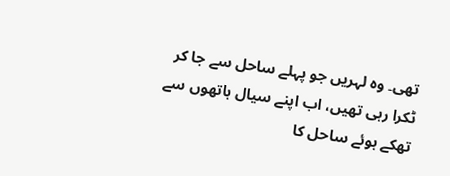تھی۔ وہ لہریں جو پہلے ساحل سے جا کر ٹکرا رہی تھیں، اب اپنے سیال ہاتھوں سے تھکے ہوئے ساحل کا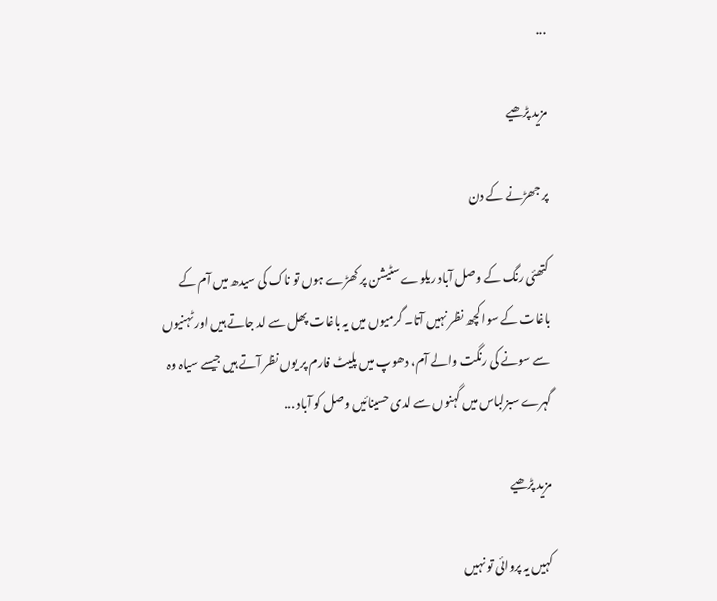...

مزید پڑھیے

پر جھڑنے کے دن

کتھئی رنگ کے وصل آباد ریلوے سٹیشن پر کھڑے ہوں تو ناک کی سیدھ میں آم کے باغات کے سوا کچھ نظر نہیں آتا۔ گرمیوں میں یہ باغات پھل سے لد جاتے ہیں اور ٹہنیوں سے سونے کی رنگت والے آم، دھوپ میں پلیٹ فارم پر یوں نظر آتے ہیں جیسے سیاہ وہ گہرے سبزلباس میں گہنوں سے لدی حسینائیں وصل کو آباد ...

مزید پڑھیے

کہیں یہ پروائی تو نہیں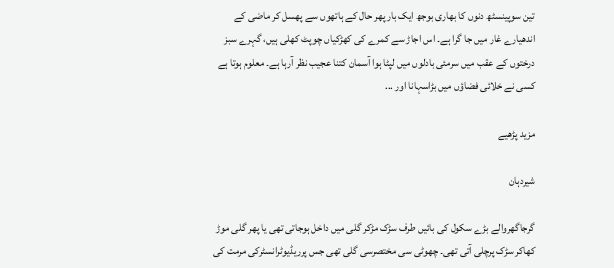تین سوپینسٹھ دنوں کا بھاری بوجھ ایک بار پھر حال کے ہاتھوں سے پھسل کر ماضی کے اندھیارے غار میں جا گرا ہے۔ اس اجاڑ سے کمرے کی کھڑکیاں چوپٹ کھلی ہیں، گہرے سبز درختوں کے عقب میں سرمئی بادلوں میں لپٹا ہوا آسمان کتنا عجیب نظر آرہا ہے۔ معلوم ہوتا ہے کسی نے خلائی فضاؤں میں بڑاسہانا اور ...

مزید پڑھیے

شیردہان

گرجاگھروالے بڑے سکول کی بائیں طرف سڑک مڑکر گلی میں داخل ہوجاتی تھی یا پھر گلی موڑ کھاکر سڑک پرچلی آتی تھی۔ چھوٹی سی مختصرسی گلی تھی جس پرریڈیوٹرانسٹرکی مرمت کی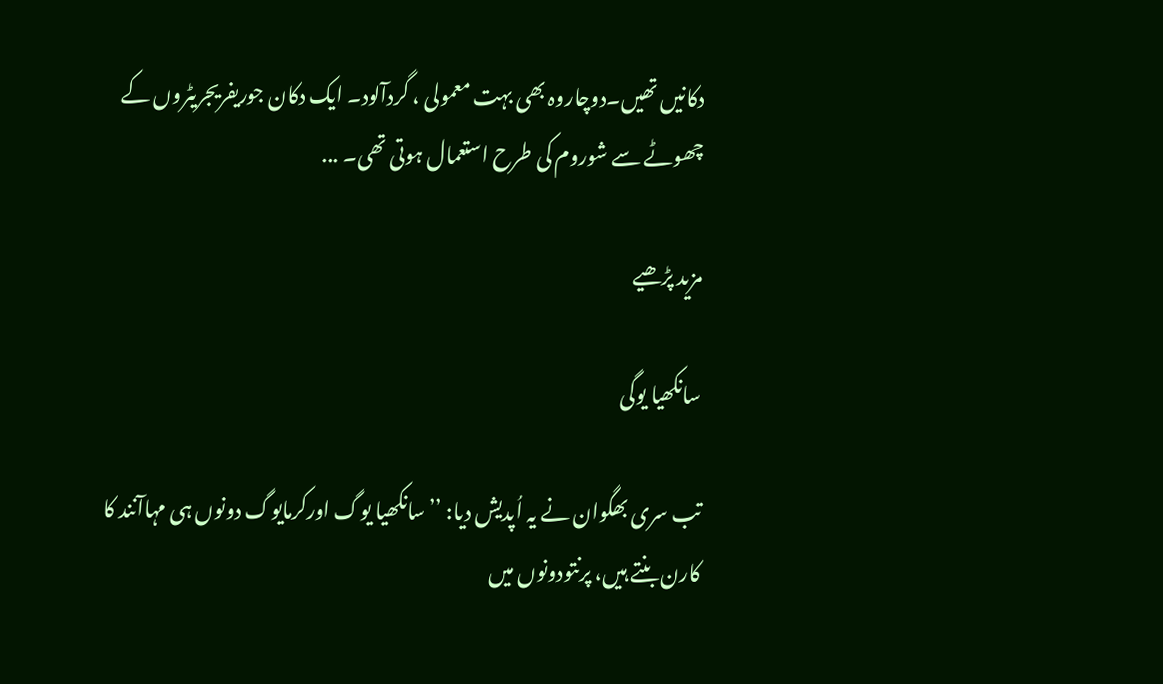دکانیں تھیں۔دوچاروہ بھی بہت معمولی ، گردآلود۔ ایک دکان جوریفریجریٹروں کے چھوٹے سے شوروم کی طرح استعمال ہوتی تھی۔ ...

مزید پڑھیے

سانکھیا یوگی

تب سری بھگوان نے یہ اُپدیش دیا: ’’سانکھیا یوگ اورکرمایوگ دونوں ہی مہاآنند کا کارن بنتے ہیں، پرنتودونوں میں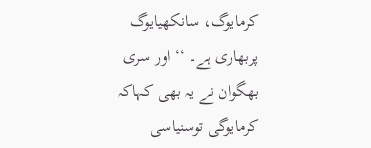کرمایوگ، سانکھیایوگ پربھاری ہے۔ ‘‘ اور سری بھگوان نے یہ بھی کہاکہ کرمایوگی توسنیاسی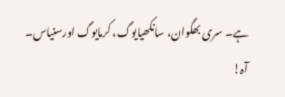ہے۔ سری بھگوان، سانکھیایوگ، کرمایوگ اورسنیاس۔ آہ!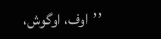’’اوف، اوگوش،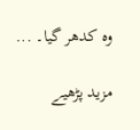وہ کدھر گیا۔ ...

مزید پڑھیے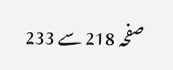صفحہ 218 سے 233